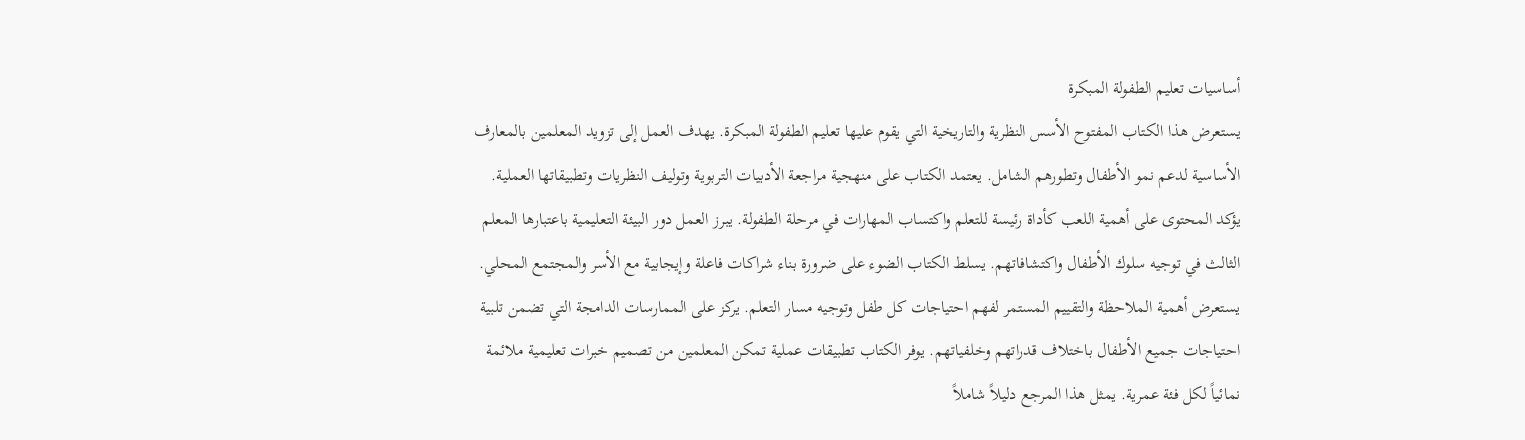أساسيات تعليم الطفولة المبكرة
يستعرض هذا الكتاب المفتوح الأسس النظرية والتاريخية التي يقوم عليها تعليم الطفولة المبكرة. يهدف العمل إلى تزويد المعلمين بالمعارف الأساسية لدعم نمو الأطفال وتطورهم الشامل. يعتمد الكتاب على منهجية مراجعة الأدبيات التربوية وتوليف النظريات وتطبيقاتها العملية. يؤكد المحتوى على أهمية اللعب كأداة رئيسة للتعلم واكتساب المهارات في مرحلة الطفولة. يبرز العمل دور البيئة التعليمية باعتبارها المعلم الثالث في توجيه سلوك الأطفال واكتشافاتهم. يسلط الكتاب الضوء على ضرورة بناء شراكات فاعلة وإيجابية مع الأسر والمجتمع المحلي. يستعرض أهمية الملاحظة والتقييم المستمر لفهم احتياجات كل طفل وتوجيه مسار التعلم. يركز على الممارسات الدامجة التي تضمن تلبية احتياجات جميع الأطفال باختلاف قدراتهم وخلفياتهم. يوفر الكتاب تطبيقات عملية تمكن المعلمين من تصميم خبرات تعليمية ملائمة نمائياً لكل فئة عمرية. يمثل هذا المرجع دليلاً شاملاً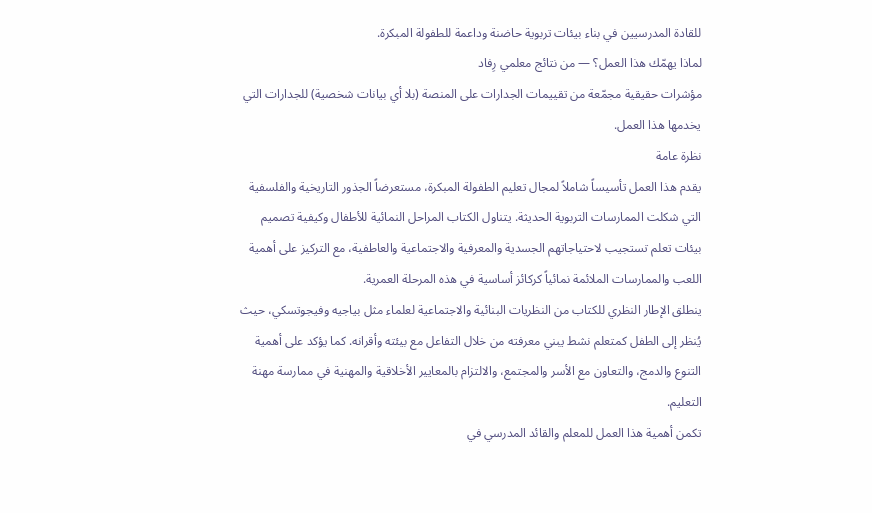للقادة المدرسيين في بناء بيئات تربوية حاضنة وداعمة للطفولة المبكرة.
لماذا يهمّك هذا العمل؟ — من نتائج معلمي رِفاد
مؤشرات حقيقية مجمّعة من تقييمات الجدارات على المنصة (بلا أي بيانات شخصية) للجدارات التي يخدمها هذا العمل.
نظرة عامة
يقدم هذا العمل تأسيساً شاملاً لمجال تعليم الطفولة المبكرة، مستعرضاً الجذور التاريخية والفلسفية التي شكلت الممارسات التربوية الحديثة. يتناول الكتاب المراحل النمائية للأطفال وكيفية تصميم بيئات تعلم تستجيب لاحتياجاتهم الجسدية والمعرفية والاجتماعية والعاطفية، مع التركيز على أهمية اللعب والممارسات الملائمة نمائياً كركائز أساسية في هذه المرحلة العمرية.
ينطلق الإطار النظري للكتاب من النظريات البنائية والاجتماعية لعلماء مثل بياجيه وفيجوتسكي، حيث يُنظر إلى الطفل كمتعلم نشط يبني معرفته من خلال التفاعل مع بيئته وأقرانه. كما يؤكد على أهمية التنوع والدمج، والتعاون مع الأسر والمجتمع، والالتزام بالمعايير الأخلاقية والمهنية في ممارسة مهنة التعليم.
تكمن أهمية هذا العمل للمعلم والقائد المدرسي في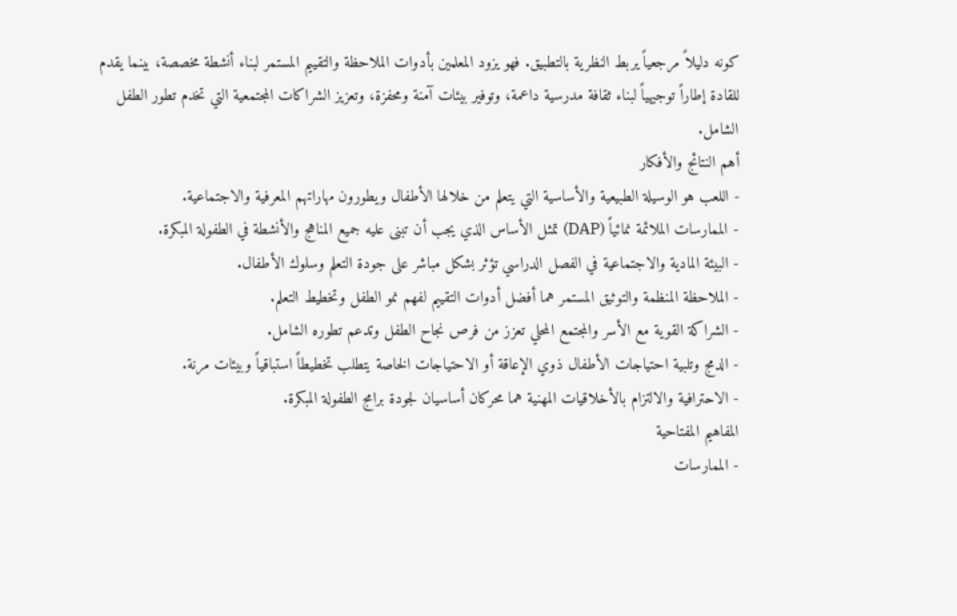كونه دليلاً مرجعياً يربط النظرية بالتطبيق. فهو يزود المعلمين بأدوات الملاحظة والتقييم المستمر لبناء أنشطة مخصصة، بينما يقدم للقادة إطاراً توجيهياً لبناء ثقافة مدرسية داعمة، وتوفير بيئات آمنة ومحفزة، وتعزيز الشراكات المجتمعية التي تخدم تطور الطفل الشامل.
أهم النتائج والأفكار
- اللعب هو الوسيلة الطبيعية والأساسية التي يتعلم من خلالها الأطفال ويطورون مهاراتهم المعرفية والاجتماعية.
- الممارسات الملائمة نمائياً (DAP) تمثل الأساس الذي يجب أن تبنى عليه جميع المناهج والأنشطة في الطفولة المبكرة.
- البيئة المادية والاجتماعية في الفصل الدراسي تؤثر بشكل مباشر على جودة التعلم وسلوك الأطفال.
- الملاحظة المنظمة والتوثيق المستمر هما أفضل أدوات التقييم لفهم نمو الطفل وتخطيط التعلم.
- الشراكة القوية مع الأسر والمجتمع المحلي تعزز من فرص نجاح الطفل وتدعم تطوره الشامل.
- الدمج وتلبية احتياجات الأطفال ذوي الإعاقة أو الاحتياجات الخاصة يتطلب تخطيطاً استباقياً وبيئات مرنة.
- الاحترافية والالتزام بالأخلاقيات المهنية هما محركان أساسيان لجودة برامج الطفولة المبكرة.
المفاهيم المفتاحية
- الممارسات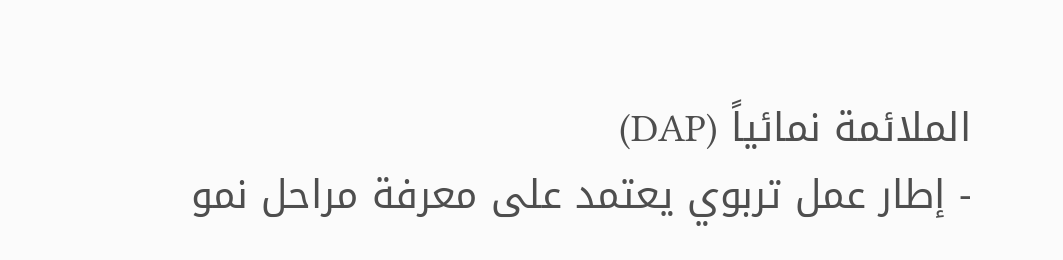الملائمة نمائياً (DAP)
- إطار عمل تربوي يعتمد على معرفة مراحل نمو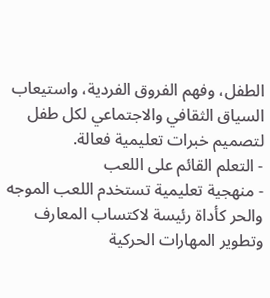الطفل، وفهم الفروق الفردية، واستيعاب السياق الثقافي والاجتماعي لكل طفل لتصميم خبرات تعليمية فعالة.
- التعلم القائم على اللعب
- منهجية تعليمية تستخدم اللعب الموجه والحر كأداة رئيسة لاكتساب المعارف وتطوير المهارات الحركية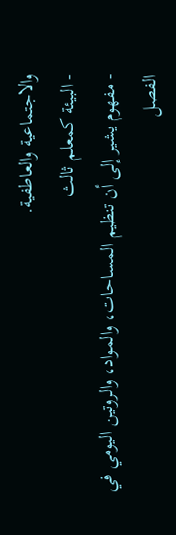والاجتماعية والعاطفية.
- البيئة كمعلم ثالث
- مفهوم يشير إلى أن تنظيم المساحات، والمواد، والروتين اليومي في الفصل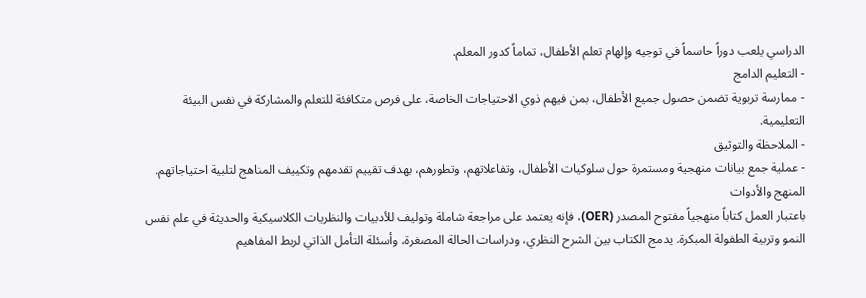الدراسي يلعب دوراً حاسماً في توجيه وإلهام تعلم الأطفال، تماماً كدور المعلم.
- التعليم الدامج
- ممارسة تربوية تضمن حصول جميع الأطفال، بمن فيهم ذوي الاحتياجات الخاصة، على فرص متكافئة للتعلم والمشاركة في نفس البيئة التعليمية.
- الملاحظة والتوثيق
- عملية جمع بيانات منهجية ومستمرة حول سلوكيات الأطفال، وتفاعلاتهم، وتطورهم، بهدف تقييم تقدمهم وتكييف المناهج لتلبية احتياجاتهم.
المنهج والأدوات
باعتبار العمل كتاباً منهجياً مفتوح المصدر (OER)، فإنه يعتمد على مراجعة شاملة وتوليف للأدبيات والنظريات الكلاسيكية والحديثة في علم نفس النمو وتربية الطفولة المبكرة. يدمج الكتاب بين الشرح النظري، ودراسات الحالة المصغرة، وأسئلة التأمل الذاتي لربط المفاهيم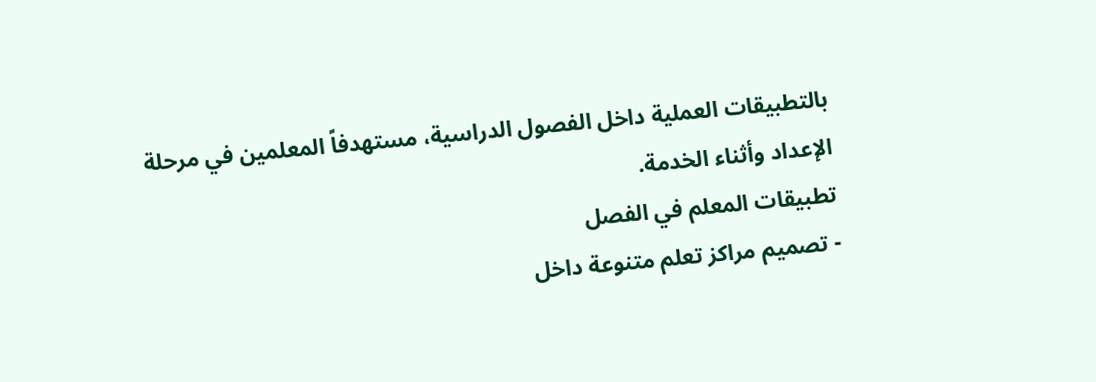بالتطبيقات العملية داخل الفصول الدراسية، مستهدفاً المعلمين في مرحلة الإعداد وأثناء الخدمة.
تطبيقات المعلم في الفصل
- تصميم مراكز تعلم متنوعة داخل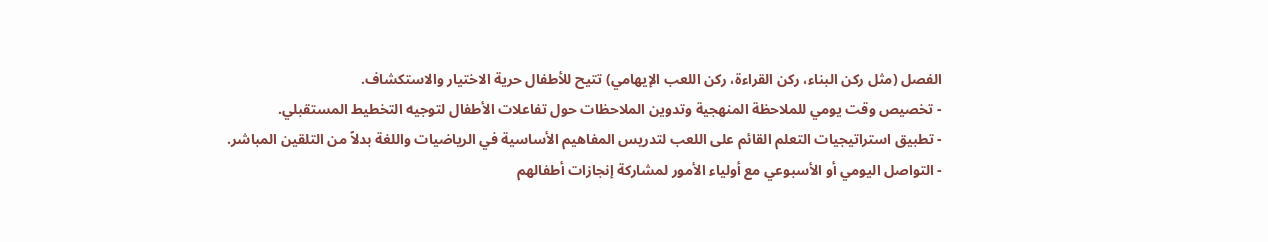الفصل (مثل ركن البناء، ركن القراءة، ركن اللعب الإيهامي) تتيح للأطفال حرية الاختيار والاستكشاف.
- تخصيص وقت يومي للملاحظة المنهجية وتدوين الملاحظات حول تفاعلات الأطفال لتوجيه التخطيط المستقبلي.
- تطبيق استراتيجيات التعلم القائم على اللعب لتدريس المفاهيم الأساسية في الرياضيات واللغة بدلاً من التلقين المباشر.
- التواصل اليومي أو الأسبوعي مع أولياء الأمور لمشاركة إنجازات أطفالهم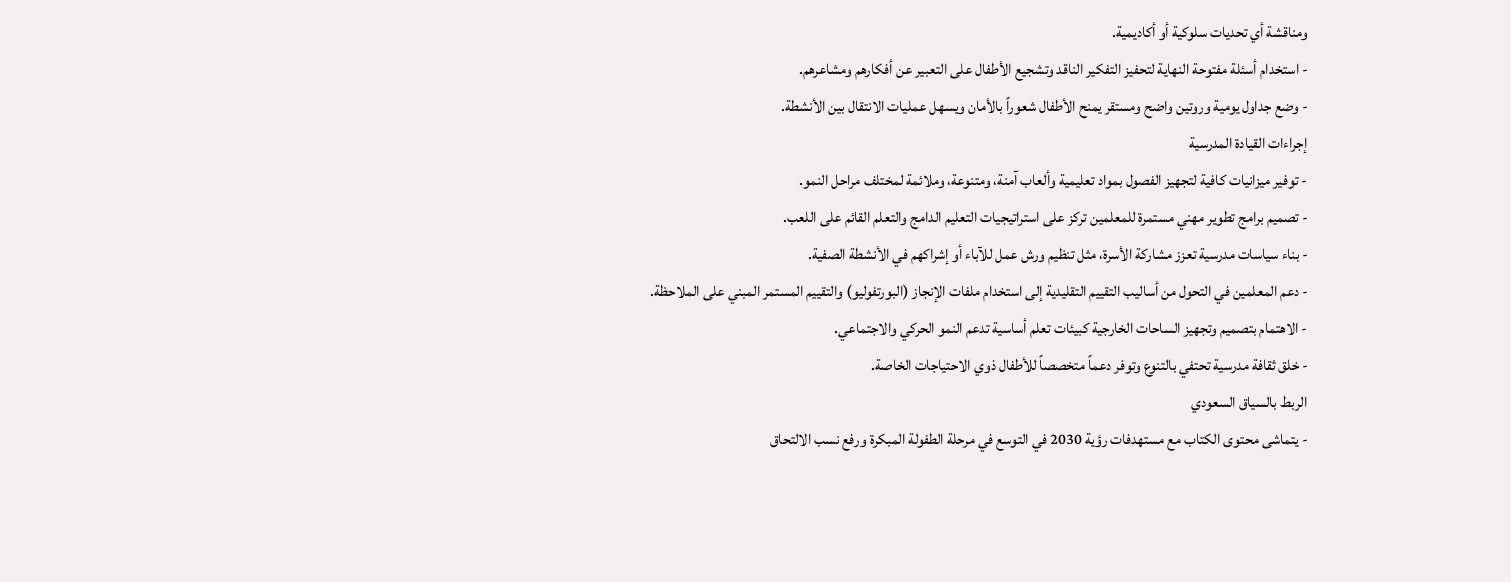ومناقشة أي تحديات سلوكية أو أكاديمية.
- استخدام أسئلة مفتوحة النهاية لتحفيز التفكير الناقد وتشجيع الأطفال على التعبير عن أفكارهم ومشاعرهم.
- وضع جداول يومية وروتين واضح ومستقر يمنح الأطفال شعوراً بالأمان ويسهل عمليات الانتقال بين الأنشطة.
إجراءات القيادة المدرسية
- توفير ميزانيات كافية لتجهيز الفصول بمواد تعليمية وألعاب آمنة، ومتنوعة، وملائمة لمختلف مراحل النمو.
- تصميم برامج تطوير مهني مستمرة للمعلمين تركز على استراتيجيات التعليم الدامج والتعلم القائم على اللعب.
- بناء سياسات مدرسية تعزز مشاركة الأسرة، مثل تنظيم ورش عمل للآباء أو إشراكهم في الأنشطة الصفية.
- دعم المعلمين في التحول من أساليب التقييم التقليدية إلى استخدام ملفات الإنجاز (البورتفوليو) والتقييم المستمر المبني على الملاحظة.
- الاهتمام بتصميم وتجهيز الساحات الخارجية كبيئات تعلم أساسية تدعم النمو الحركي والاجتماعي.
- خلق ثقافة مدرسية تحتفي بالتنوع وتوفر دعماً متخصصاً للأطفال ذوي الاحتياجات الخاصة.
الربط بالسياق السعودي
- يتماشى محتوى الكتاب مع مستهدفات رؤية 2030 في التوسع في مرحلة الطفولة المبكرة ورفع نسب الالتحاق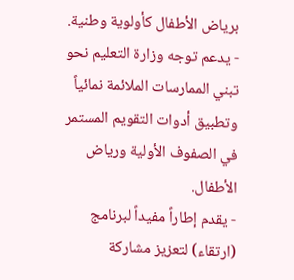برياض الأطفال كأولوية وطنية.
- يدعم توجه وزارة التعليم نحو تبني الممارسات الملائمة نمائياً وتطبيق أدوات التقويم المستمر في الصفوف الأولية ورياض الأطفال.
- يقدم إطاراً مفيداً لبرنامج (ارتقاء) لتعزيز مشاركة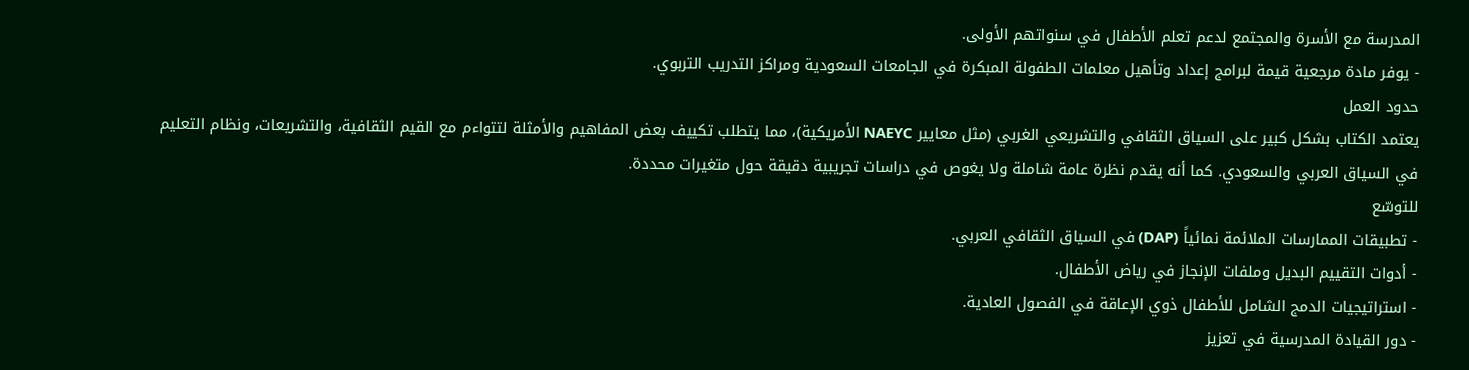المدرسة مع الأسرة والمجتمع لدعم تعلم الأطفال في سنواتهم الأولى.
- يوفر مادة مرجعية قيمة لبرامج إعداد وتأهيل معلمات الطفولة المبكرة في الجامعات السعودية ومراكز التدريب التربوي.
حدود العمل
يعتمد الكتاب بشكل كبير على السياق الثقافي والتشريعي الغربي (مثل معايير NAEYC الأمريكية)، مما يتطلب تكييف بعض المفاهيم والأمثلة لتتواءم مع القيم الثقافية، والتشريعات، ونظام التعليم في السياق العربي والسعودي. كما أنه يقدم نظرة عامة شاملة ولا يغوص في دراسات تجريبية دقيقة حول متغيرات محددة.
للتوسّع
- تطبيقات الممارسات الملائمة نمائياً (DAP) في السياق الثقافي العربي.
- أدوات التقييم البديل وملفات الإنجاز في رياض الأطفال.
- استراتيجيات الدمج الشامل للأطفال ذوي الإعاقة في الفصول العادية.
- دور القيادة المدرسية في تعزيز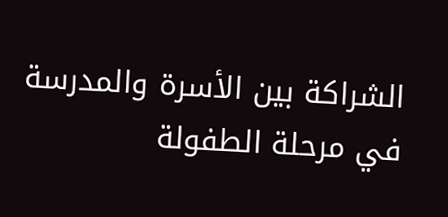الشراكة بين الأسرة والمدرسة في مرحلة الطفولة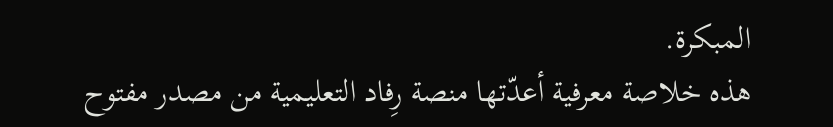المبكرة.
هذه خلاصة معرفية أعدّتها منصة رِفاد التعليمية من مصدر مفتوح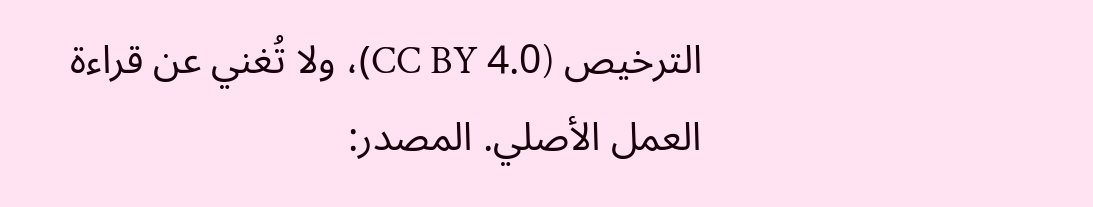الترخيص (CC BY 4.0)، ولا تُغني عن قراءة العمل الأصلي. المصدر: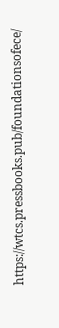https://wtcs.pressbooks.pub/foundationsofece/